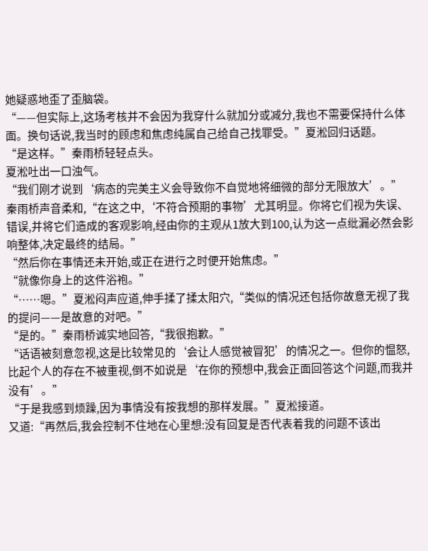她疑惑地歪了歪脑袋。
“——但实际上,这场考核并不会因为我穿什么就加分或减分,我也不需要保持什么体面。换句话说,我当时的顾虑和焦虑纯属自己给自己找罪受。”夏淞回归话题。
“是这样。”秦雨桥轻轻点头。
夏淞吐出一口浊气。
“我们刚才说到‘病态的完美主义会导致你不自觉地将细微的部分无限放大’。”
秦雨桥声音柔和,“在这之中,‘不符合预期的事物’尤其明显。你将它们视为失误、错误,并将它们造成的客观影响,经由你的主观从1放大到100,认为这一点纰漏必然会影响整体,决定最终的结局。”
“然后你在事情还未开始,或正在进行之时便开始焦虑。”
“就像你身上的这件浴袍。”
“……嗯。”夏淞闷声应道,伸手揉了揉太阳穴,“类似的情况还包括你故意无视了我的提问——是故意的对吧。”
“是的。”秦雨桥诚实地回答,“我很抱歉。”
“话语被刻意忽视,这是比较常见的‘会让人感觉被冒犯’的情况之一。但你的愠怒,比起个人的存在不被重视,倒不如说是‘在你的预想中,我会正面回答这个问题,而我并没有’。”
“于是我感到烦躁,因为事情没有按我想的那样发展。”夏淞接道。
又道:“再然后,我会控制不住地在心里想:没有回复是否代表着我的问题不该出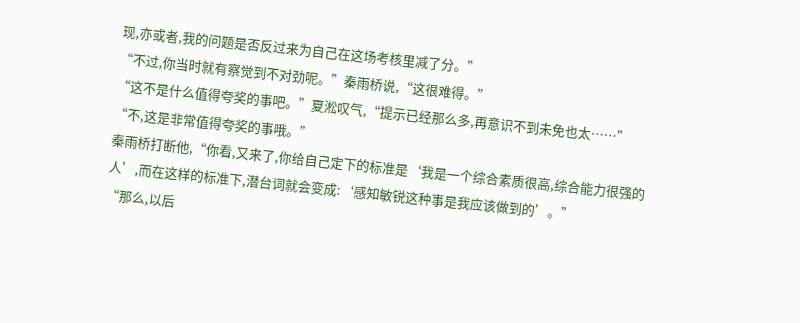现,亦或者,我的问题是否反过来为自己在这场考核里减了分。”
“不过,你当时就有察觉到不对劲呢。”秦雨桥说,“这很难得。”
“这不是什么值得夸奖的事吧。”夏淞叹气,“提示已经那么多,再意识不到未免也太……”
“不,这是非常值得夸奖的事哦。”
秦雨桥打断他,“你看,又来了,你给自己定下的标准是‘我是一个综合素质很高,综合能力很强的人’,而在这样的标准下,潜台词就会变成:‘感知敏锐这种事是我应该做到的’。”
“那么,以后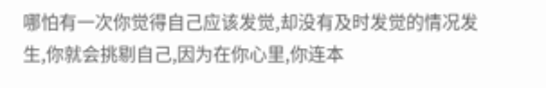哪怕有一次你觉得自己应该发觉,却没有及时发觉的情况发生,你就会挑剔自己,因为在你心里,你连本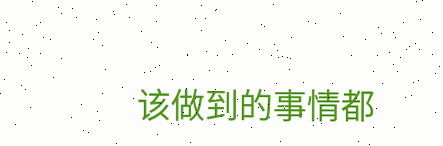该做到的事情都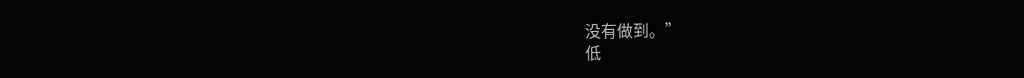没有做到。”
低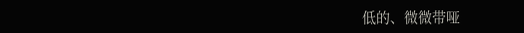低的、微微带哑